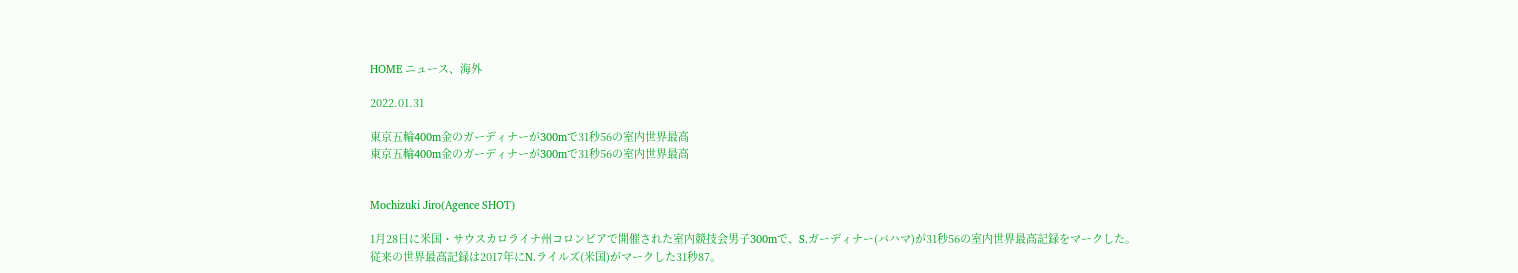HOME ニュース、海外

2022.01.31

東京五輪400m金のガーディナーが300mで31秒56の室内世界最高
東京五輪400m金のガーディナーが300mで31秒56の室内世界最高


Mochizuki Jiro(Agence SHOT)

1月28日に米国・サウスカロライナ州コロンビアで開催された室内競技会男子300mで、S.ガーディナー(バハマ)が31秒56の室内世界最高記録をマークした。従来の世界最高記録は2017年にN.ライルズ(米国)がマークした31秒87。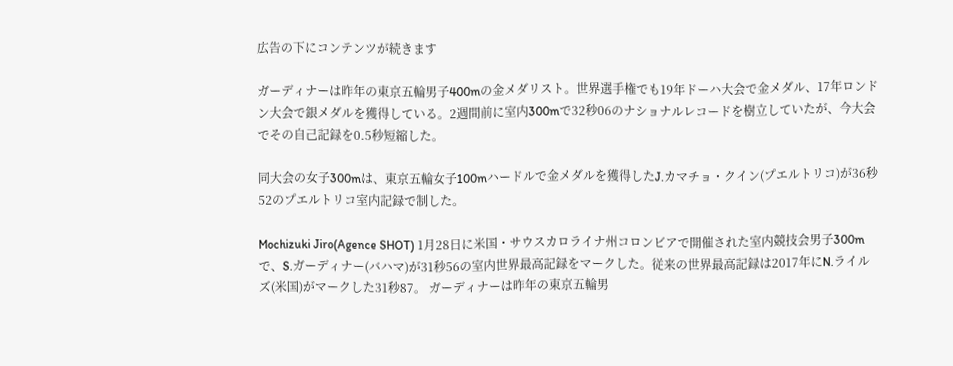広告の下にコンテンツが続きます

ガーディナーは昨年の東京五輪男子400mの金メダリスト。世界選手権でも19年ドーハ大会で金メダル、17年ロンドン大会で銀メダルを獲得している。2週間前に室内300mで32秒06のナショナルレコードを樹立していたが、今大会でその自己記録を0.5秒短縮した。

同大会の女子300mは、東京五輪女子100mハードルで金メダルを獲得したJ.カマチョ・クイン(プエルトリコ)が36秒52のプエルトリコ室内記録で制した。

Mochizuki Jiro(Agence SHOT) 1月28日に米国・サウスカロライナ州コロンビアで開催された室内競技会男子300mで、S.ガーディナー(バハマ)が31秒56の室内世界最高記録をマークした。従来の世界最高記録は2017年にN.ライルズ(米国)がマークした31秒87。 ガーディナーは昨年の東京五輪男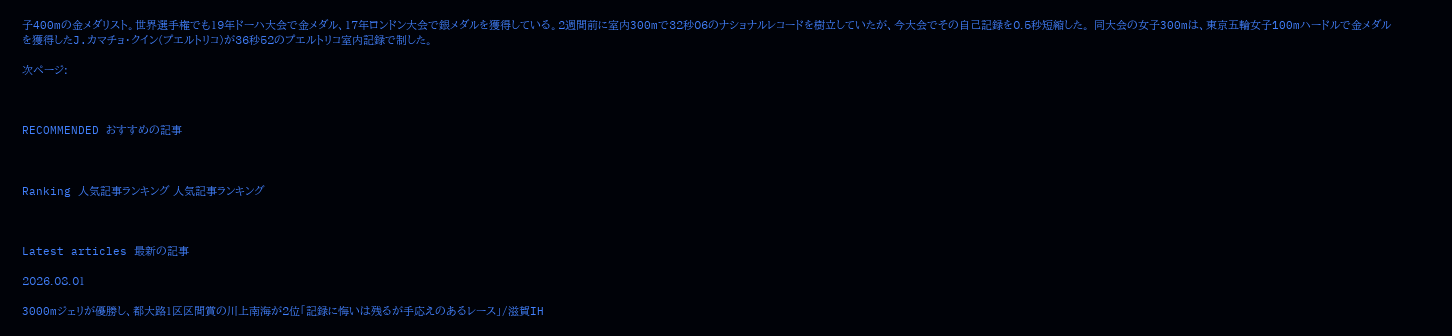子400mの金メダリスト。世界選手権でも19年ドーハ大会で金メダル、17年ロンドン大会で銀メダルを獲得している。2週間前に室内300mで32秒06のナショナルレコードを樹立していたが、今大会でその自己記録を0.5秒短縮した。 同大会の女子300mは、東京五輪女子100mハードルで金メダルを獲得したJ.カマチョ・クイン(プエルトリコ)が36秒52のプエルトリコ室内記録で制した。

次ページ:



RECOMMENDED おすすめの記事



Ranking 人気記事ランキング 人気記事ランキング



Latest articles 最新の記事

2026.08.01

3000mジェリが優勝し、都大路1区区間賞の川上南海が2位「記録に悔いは残るが手応えのあるレース」/滋賀IH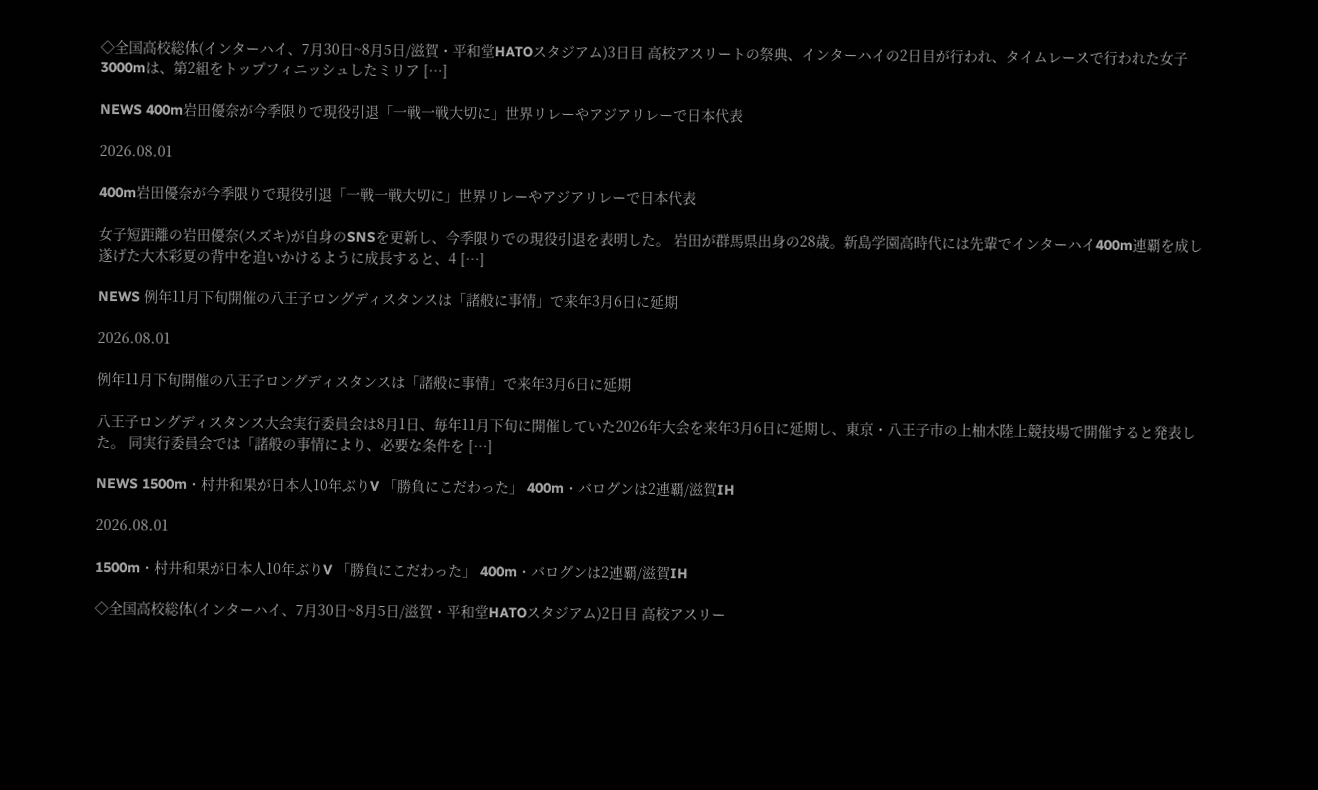◇全国高校総体(インターハイ、7月30日~8月5日/滋賀・平和堂HATOスタジアム)3日目 高校アスリートの祭典、インターハイの2日目が行われ、タイムレースで行われた女子3000mは、第2組をトップフィニッシュしたミリア […]

NEWS 400m岩田優奈が今季限りで現役引退「一戦一戦大切に」世界リレーやアジアリレーで日本代表

2026.08.01

400m岩田優奈が今季限りで現役引退「一戦一戦大切に」世界リレーやアジアリレーで日本代表

女子短距離の岩田優奈(スズキ)が自身のSNSを更新し、今季限りでの現役引退を表明した。 岩田が群馬県出身の28歳。新島学園高時代には先輩でインターハイ400m連覇を成し遂げた大木彩夏の背中を追いかけるように成長すると、4 […]

NEWS 例年11月下旬開催の八王子ロングディスタンスは「諸般に事情」で来年3月6日に延期

2026.08.01

例年11月下旬開催の八王子ロングディスタンスは「諸般に事情」で来年3月6日に延期

八王子ロングディスタンス大会実行委員会は8月1日、毎年11月下旬に開催していた2026年大会を来年3月6日に延期し、東京・八王子市の上柚木陸上競技場で開催すると発表した。 同実行委員会では「諸般の事情により、必要な条件を […]

NEWS 1500m・村井和果が日本人10年ぶりV 「勝負にこだわった」 400m・バログンは2連覇/滋賀IH

2026.08.01

1500m・村井和果が日本人10年ぶりV 「勝負にこだわった」 400m・バログンは2連覇/滋賀IH

◇全国高校総体(インターハイ、7月30日~8月5日/滋賀・平和堂HATOスタジアム)2日目 高校アスリー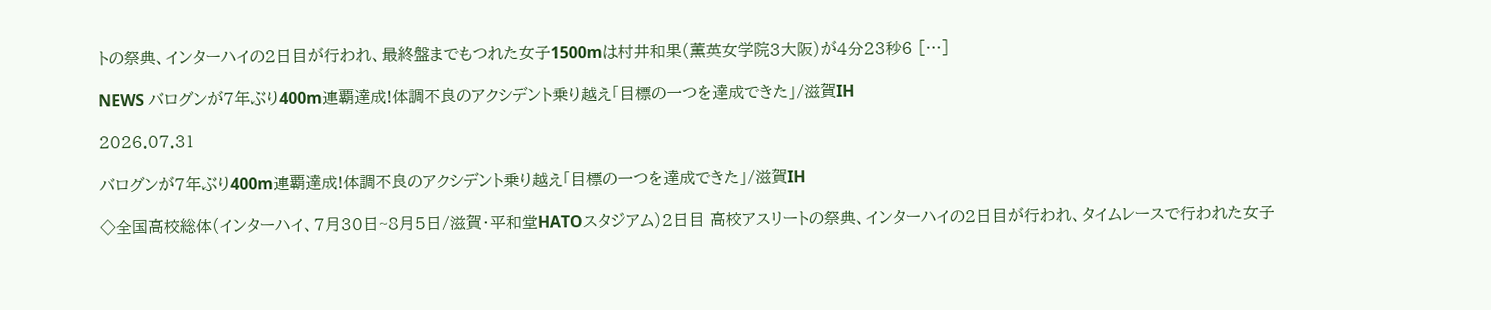トの祭典、インターハイの2日目が行われ、最終盤までもつれた女子1500mは村井和果(薫英女学院3大阪)が4分23秒6 […]

NEWS バログンが7年ぶり400m連覇達成!体調不良のアクシデント乗り越え「目標の一つを達成できた」/滋賀IH

2026.07.31

バログンが7年ぶり400m連覇達成!体調不良のアクシデント乗り越え「目標の一つを達成できた」/滋賀IH

◇全国高校総体(インターハイ、7月30日~8月5日/滋賀・平和堂HATOスタジアム)2日目 高校アスリートの祭典、インターハイの2日目が行われ、タイムレースで行われた女子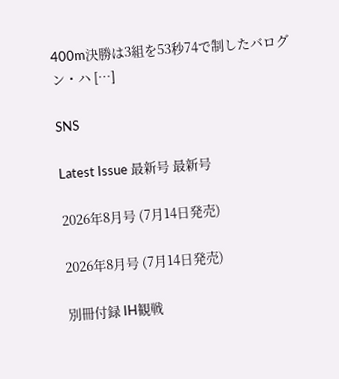400m決勝は3組を53秒74で制したバログン・ハ […]

SNS

Latest Issue 最新号 最新号

2026年8月号 (7月14日発売)

2026年8月号 (7月14日発売)

別冊付録 IH観戦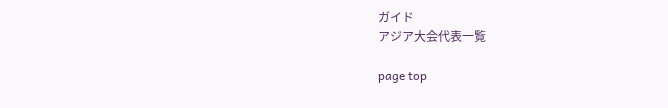ガイド
アジア大会代表一覧

page top